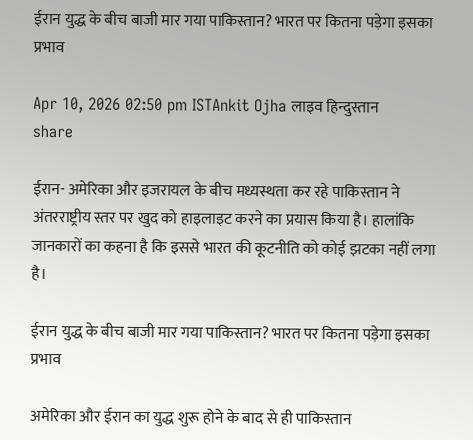ईरान युद्ध के बीच बाजी मार गया पाकिस्तान? भारत पर कितना पड़ेगा इसका प्रभाव

Apr 10, 2026 02:50 pm ISTAnkit Ojha लाइव हिन्दुस्तान
share

ईरान- अमेरिका और इजरायल के बीच मध्यस्थता कर रहे पाकिस्तान ने अंतरराष्ट्रीय स्तर पर खुद को हाइलाइट करने का प्रयास किया है। हालांकि जानकारों का कहना है कि इससे भारत की कूटनीति को कोई झटका नहीं लगा है।

ईरान युद्ध के बीच बाजी मार गया पाकिस्तान? भारत पर कितना पड़ेगा इसका प्रभाव

अमेरिका और ईरान का युद्ध शुरू होने के बाद से ही पाकिस्तान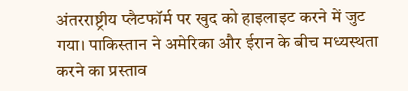अंतरराष्ट्रीय प्लैटफॉर्म पर खुद को हाइलाइट करने में जुट गया। पाकिस्तान ने अमेरिका और ईरान के बीच मध्यस्थता करने का प्रस्ताव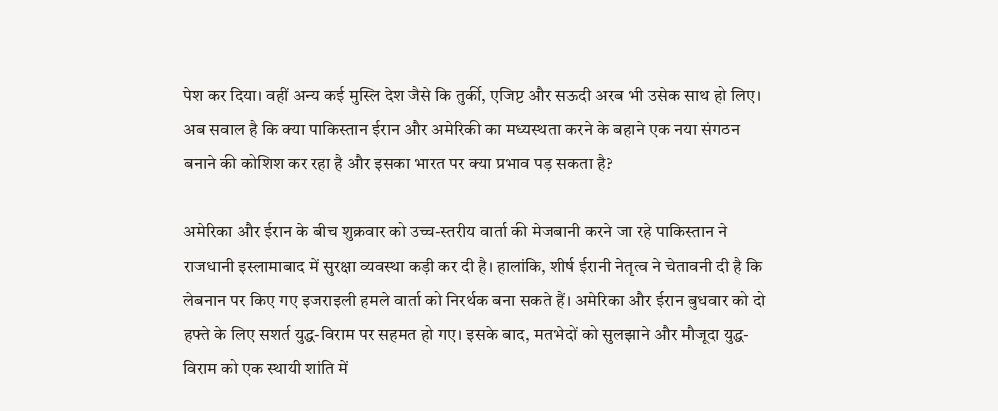पेश कर दिया। वहीं अन्य कई मुस्लि देश जैसे कि तुर्की, एजिप्ट और सऊदी अरब भी उसेक साथ हो लिए। अब सवाल है कि क्या पाकिस्तान ईरान और अमेरिकी का मध्यस्थता करने के बहाने एक नया संगठन बनाने की कोशिश कर रहा है और इसका भारत पर क्या प्रभाव पड़ सकता है?

अमेरिका और ईरान के बीच शुक्रवार को उच्च-स्तरीय वार्ता की मेजबानी करने जा रहे पाकिस्तान ने राजधानी इस्लामाबाद में सुरक्षा व्यवस्था कड़ी कर दी है। हालांकि, शीर्ष ईरानी नेतृत्व ने चेतावनी दी है कि लेबनान पर किए गए इजराइली हमले वार्ता को निरर्थक बना सकते हैं। अमेरिका और ईरान बुधवार को दो हफ्ते के लिए सशर्त युद्ध-विराम पर सहमत हो गए। इसके बाद, मतभेदों को सुलझाने और मौजूदा युद्ध-विराम को एक स्थायी शांति में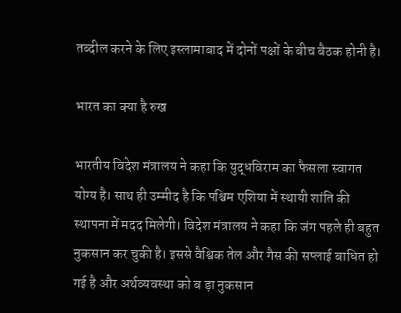तब्दील करने के लिए इस्लामाबाद में दोनों पक्षों के बीच बैठक होनी है।

भारत का क्या है रुख

भारतीय विदेश मंत्रालय ने कहा कि युद्धविराम का फैसला स्वागत योग्य है। साथ ही उम्मीद है कि पश्चिम एशिया में स्थायी शांति की स्थापना में मदद मिलेगी। विदेश मंत्रालय ने कहा कि जंग पहले ही बहुत नुकसान कर चुकी है। इससे वैश्विक तेल और गैस की सप्लाई बाधित हो गई है और अर्थव्यवस्था को ब ड़ा नुकसान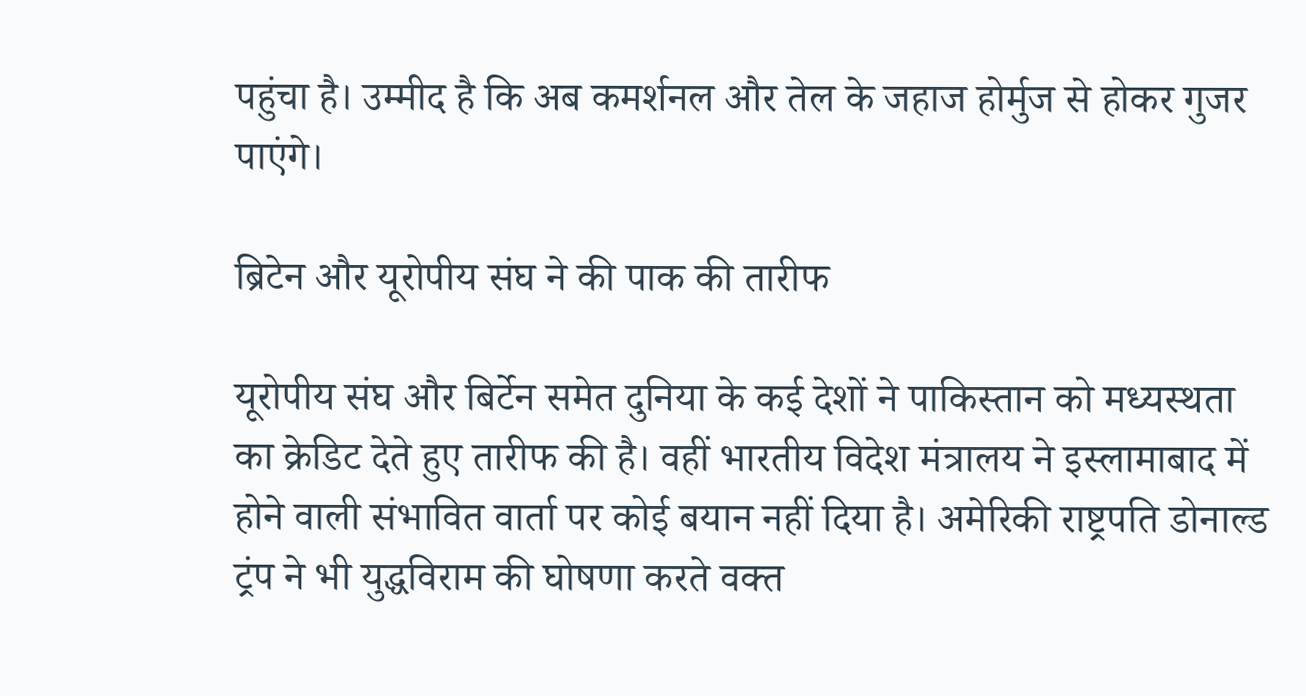पहुंचा है। उम्मीद है कि अब कमर्शनल और तेल के जहाज होर्मुज से होकर गुजर पाएंगे।

ब्रिटेन और यूरोपीय संघ ने की पाक की तारीफ

यूरोपीय संघ और बिर्टेन समेत दुनिया के कई देशों ने पाकिस्तान को मध्यस्थता का क्रेडिट देते हुए तारीफ की है। वहीं भारतीय विदेश मंत्रालय ने इस्लामाबाद में होने वाली संभावित वार्ता पर कोई बयान नहीं दिया है। अमेरिकी राष्ट्रपति डोनाल्ड ट्रंप ने भी युद्धविराम की घोषणा करते वक्त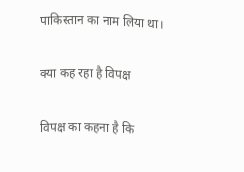पाकिस्तान का नाम लिया था।

क्या कह रहा है विपक्ष

विपक्ष का कहना है कि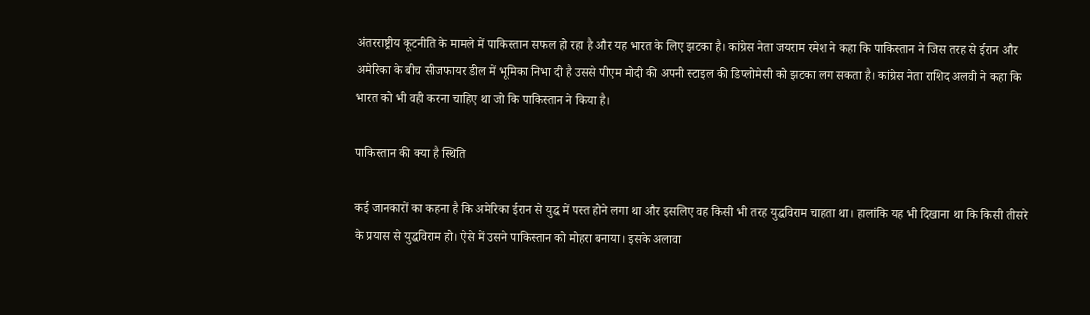अंतरराष्ट्रीय कूटनीति के मामले में पाकिस्तान सफल हो रहा है और यह भारत के लिए झटका है। कांग्रेस नेता जयराम रमेश ने कहा कि पाकिस्तान ने जिस तरह से ईरान और अमेरिका के बीच सीजफायर डील में भूमिका निभा दी है उससे पीएम मोदी की अपनी स्टाइल की डिप्लोमेसी को झटका लग सकता है। कांग्रेस नेता राशिद अलवी ने कहा कि भारत को भी वही करना चाहिए था जो कि पाकिस्तान ने किया है।

पाकिस्तान की क्या है स्थिति

कई जानकारों का कहना है कि अमेरिका ईरान से युद्ध में पस्त होने लगा था और इसलिए वह किसी भी तरह युद्धविराम चाहता था। हालांकि यह भी दिखाना था कि किसी तीसरे के प्रयास से युद्धविराम हो। ऐसे में उसने पाकिस्तान को मोहरा बनाया। इसके अलावा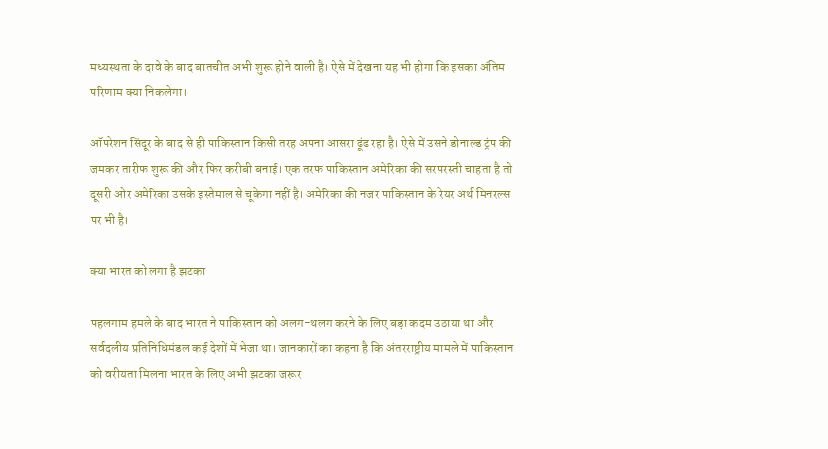मध्यस्थता के दावे के बाद बातचीत अभी शुरू होने वाली है। ऐसे में देखना यह भी होगा कि इसका अंतिम परिणाम क्या निकलेगा।

ऑपरेशन सिंदूर के बाद से ही पाकिस्तान किसी तरह अपना आसरा ढूंढ रहा है। ऐसे में उसने डोनाल्ड ट्रंप की जमकर तारीफ शुरू की और फिर करीबी बनाई। एक तरफ पाकिस्तान अमेरिका की सरपरस्ती चाहता है तो दूसरी ओर अमेरिका उसके इस्तेमाल से चूकेगा नहीं है। अमेरिका की नजर पाकिस्तान के रेयर अर्थ मिनरल्स पर भी है।

क्या भारत को लगा है झटका

पहलगाम हमले के बाद भारत ने पाकिस्तान को अलग-थलग करने के लिए बड़ा कदम उठाया था और सर्वदलीय प्रतिनिधिमंडल कई देशों में भेजा था। जानकारों का कहना है कि अंतरराष्ट्रीय मामले में पाकिस्तान को वरीयता मिलना भारत के लिए अभी झटका जरूर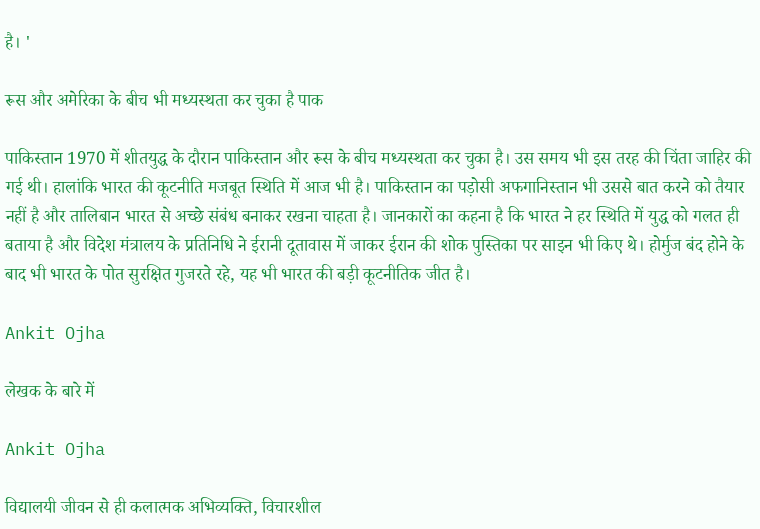है। '

रूस और अमेरिका के बीच भी मध्यस्थता कर चुका है पाक

पाकिस्तान 1970 में शीतयुद्ध के दौरान पाकिस्तान और रूस के बीच मध्यस्थता कर चुका है। उस समय भी इस तरह की चिंता जाहिर की गई थी। हालांकि भारत की कूटनीति मजबूत स्थिति में आज भी है। पाकिस्तान का पड़ोसी अफगानिस्तान भी उससे बात करने को तैयार नहीं है और तालिबान भारत से अच्छे संबंध बनाकर रखना चाहता है। जानकारों का कहना है कि भारत ने हर स्थिति में युद्ध को गलत ही बताया है और विदेश मंत्रालय के प्रतिनिधि ने ईरानी दूतावास में जाकर ईरान की शोक पुस्तिका पर साइन भी किए थे। होर्मुज बंद होने के बाद भी भारत के पोत सुरक्षित गुजरते रहे, यह भी भारत की बड़ी कूटनीतिक जीत है।

Ankit Ojha

लेखक के बारे में

Ankit Ojha

विद्यालयी जीवन से ही कलात्मक अभिव्यक्ति, विचारशील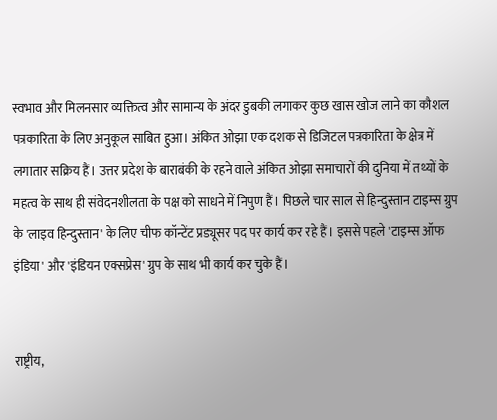स्वभाव और मिलनसार व्यक्तित्व और सामान्य के अंदर डुबकी लगाकर कुछ खास खोज लाने का कौशल पत्रकारिता के लिए अनुकूल साबित हुआ। अंकित ओझा एक दशक से डिजिटल पत्रकारिता के क्षेत्र में लगातार सक्रिय हैं। उत्तर प्रदेश के बाराबंकी के रहने वाले अंकित ओझा समाचारों की दुनिया में तथ्यों के महत्व के साथ ही संवेदनशीलता के पक्ष को साधने में निपुण हैं। पिछले चार साल से हिन्दुस्तान टाइम्स ग्रुप के 'लाइव हिन्दुस्तान' के लिए चीफ कॉन्टेंट प्रड्यूसर पद पर कार्य कर रहे हैं। इससे पहले 'टाइम्स ऑफ इंडिया' और 'इंडियन एक्सप्रेस' ग्रुप के साथ भी कार्य कर चुके हैं।


राष्ट्रीय,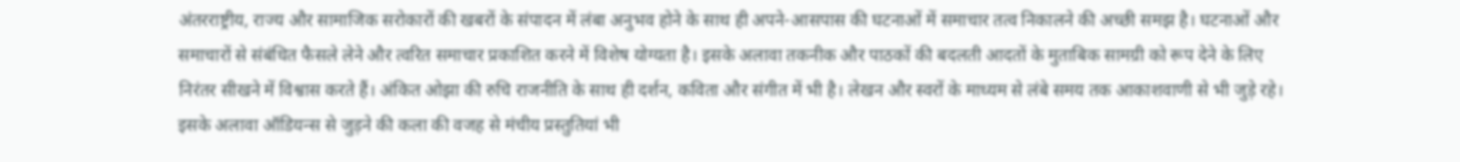अंतरराष्ट्रीय, राज्य और सामाजिक सरोकारों की खबरों के संपादन में लंबा अनुभव होने के साथ ही अपने-आसपास की घटनाओं में समाचार तत्व निकालने की अच्छी समझ है। घटनाओं और समाचारों से संबंधित फैसले लेने और त्वरित समाचार प्रकाशित करने में विशेष योग्यता है। इसके अलावा तकनीक और पाठकों की बदलती आदतों के मुताबिक सामग्री को रूप देने के लिए निरंतर सीखने में विश्वास करते हैं। अंकित ओझा की रुचि राजनीति के साथ ही दर्शन, कविता और संगीत में भी है। लेखन और स्वरों के माध्यम से लंबे समय तक आकाशवाणी से भी जुड़े रहे। इसके अलावा ऑडियन्स से जुड़ने की कला की वजह से मंचीय प्रस्तुतियां भी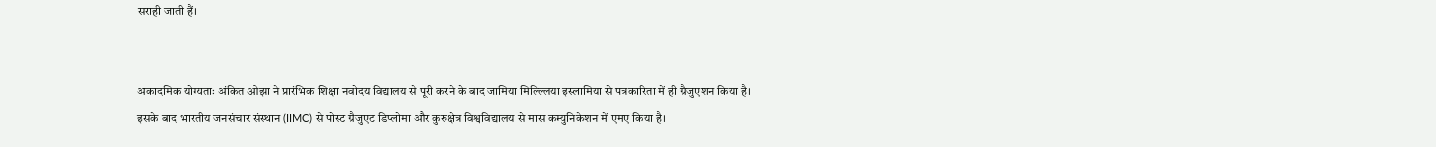सराही जाती हैं।


अकादमिक योग्यताः अंकित ओझा ने प्रारंभिक शिक्षा नवोदय विद्यालय से पूरी करने के बाद जामिया मिल्ल्लिया इस्लामिया से पत्रकारिता में ही ग्रैजुएशन किया है। इसके बाद भारतीय जनसंचार संस्थान (IIMC) से पोस्ट ग्रैजुएट डिप्लोमा और कुरुक्षेत्र विश्वविद्यालय से मास कम्युनिकेशन में एमए किया है।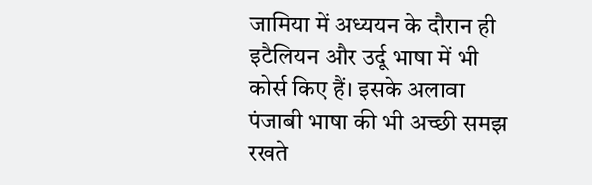जामिया में अध्ययन के दौरान ही इटैलियन और उर्दू भाषा में भी कोर्स किए हैं। इसके अलावा पंजाबी भाषा की भी अच्छी समझ रखते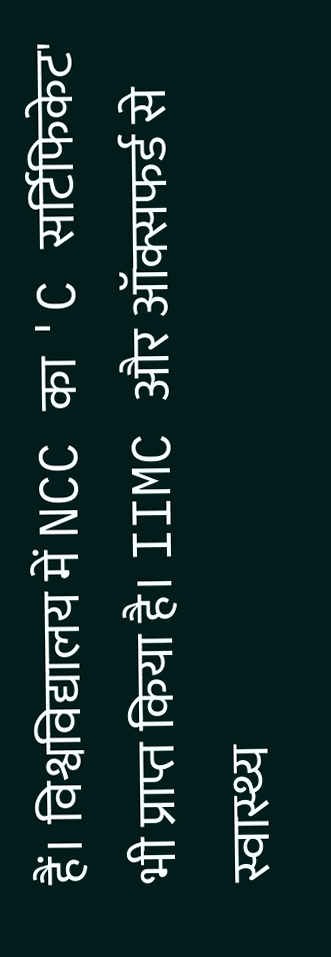हैं। विश्वविद्यालय में NCC का 'C सर्टिफिकेट' भी प्राप्त किया है। IIMC और ऑक्सफर्ड से स्वास्थ्य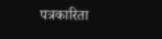पत्रकारिता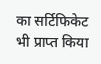का सर्टिफिकेट भी प्राप्त किया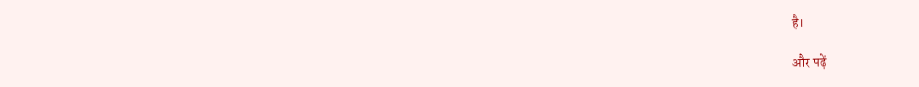है।

और पढ़ें